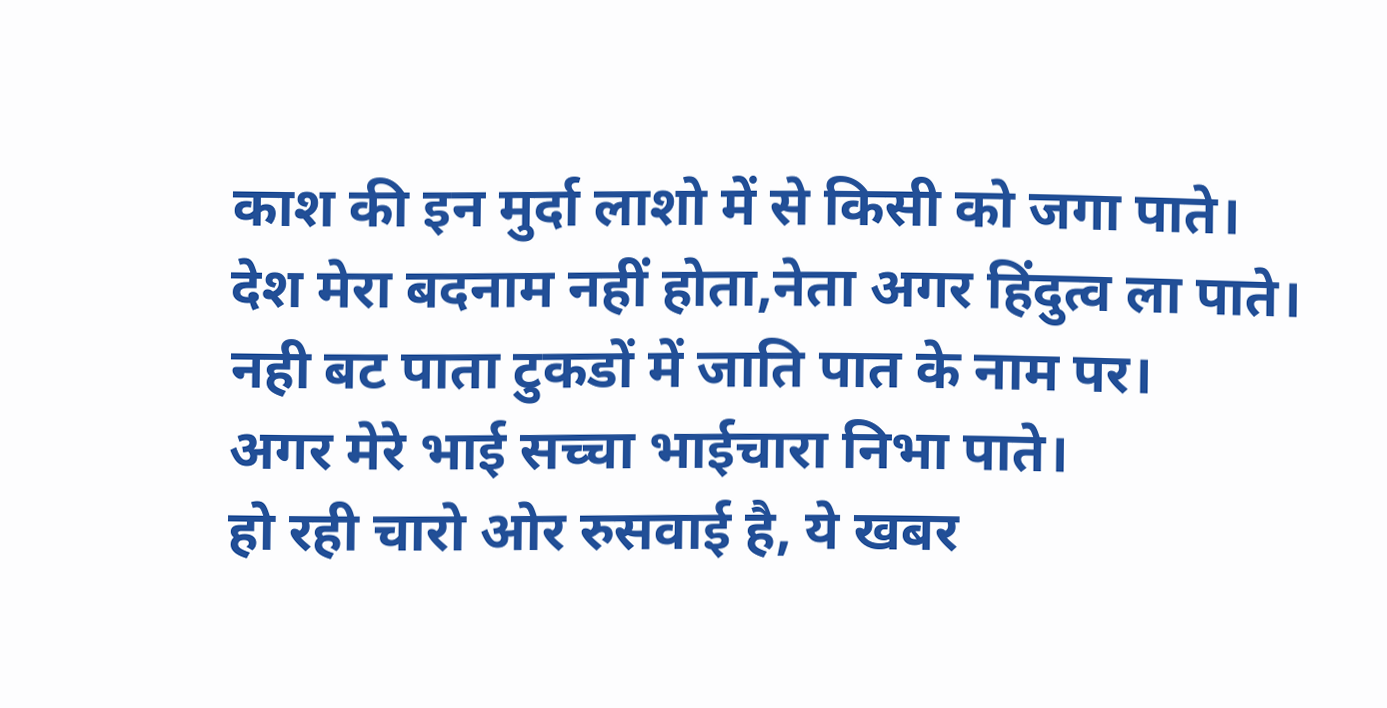काश की इन मुर्दा लाशो में से किसी को जगा पाते।
देश मेरा बदनाम नहीं होता,नेता अगर हिंदुत्व ला पाते।
नही बट पाता टुकडों में जाति पात के नाम पर।
अगर मेरे भाई सच्चा भाईचारा निभा पाते।
हो रही चारो ओर रुसवाई है, ये खबर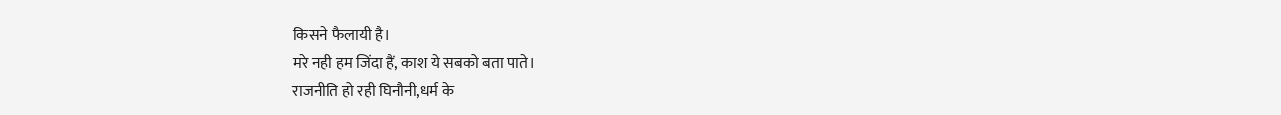किसने फैलायी है।
मरे नही हम जिंदा हैं, काश ये सबको बता पाते।
राजनीति हो रही घिनौनी,धर्म के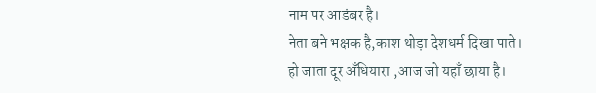नाम पर आडंबर है।
नेता बने भक्षक है,काश थोड़ा देशधर्म दिखा पाते।
हो जाता दूर अँधियारा ,आज जो यहाँ छाया है।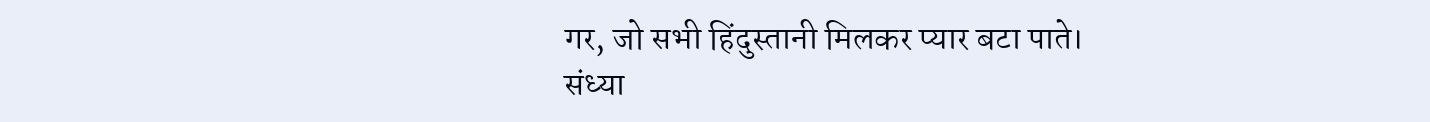गर, जो सभी हिंदुस्तानी मिलकर प्यार बटा पाते।
संध्या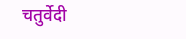चतुर्वेदी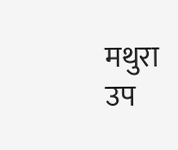मथुरा उप